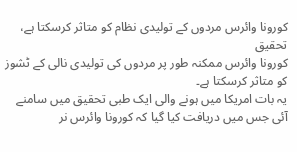کورونا وائرس مردوں کے تولیدی نظام کو متاثر کرسکتا ہے، تحقیق
کورونا وائرس ممکنہ طور پر مردوں کی تولیدی نالی کے ٹشوز کو متاثر کرسکتا ہے۔
یہ بات امریکا میں ہونے والی ایک طبی تحقیق میں سامنے آئی جس میں دریافت کیا گیا کہ کورونا وائرس نر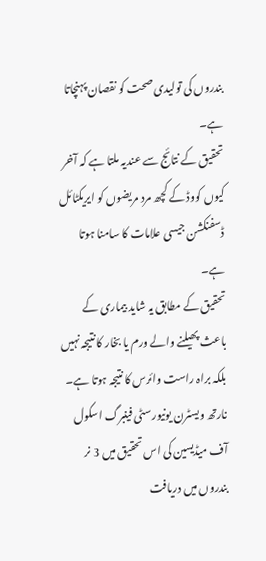بندروں کی تولیدی صحت کو نقصان پہنچاتا ہے۔
تحقیق کے نتائج سے عندیہ ملتا ہے کہ آخر کیوں کووڈ کے کچھ مرد مریضوں کو ایریکٹائل ڈسفنکشن جیسی علامات کا سامنا ہوتا ہے۔
تحقیق کے مطابق یہ شاید بیماری کے باعث پھیلنے والے ورم یا بخار کا نتیجہ نہیں بلکہ براہ راست وائرس کا نتیجہ ہوتا ہے۔
نارتھ ویسٹرن یونیورسٹی فینبرگ اسکول آف میڈیسین کی اس تحقیق میں 3 نر بندروں میں دریافت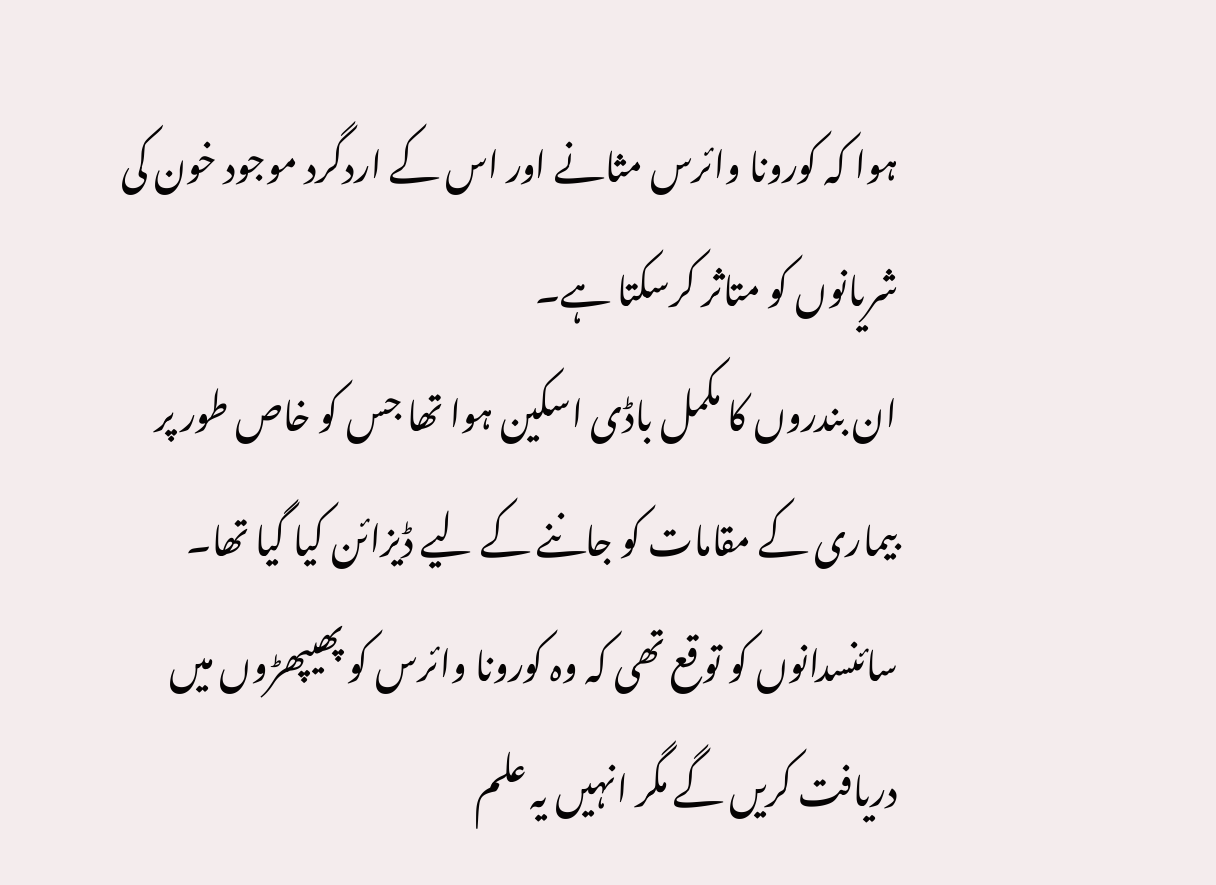ہوا کہ کورونا وائرس مثانے اور اس کے اردگرد موجود خون کی شریانوں کو متاثر کرسکتا ہے۔
ان بندروں کا مکمل باڈی اسکین ہوا تھا جس کو خاص طور پر بیماری کے مقامات کو جاننے کے لیے ڈیزائن کیا گیا تھا۔
سائنسدانوں کو توقع تھی کہ وہ کورونا وائرس کو پھیپھڑوں میں دریافت کریں گے مگر انہیں یہ علم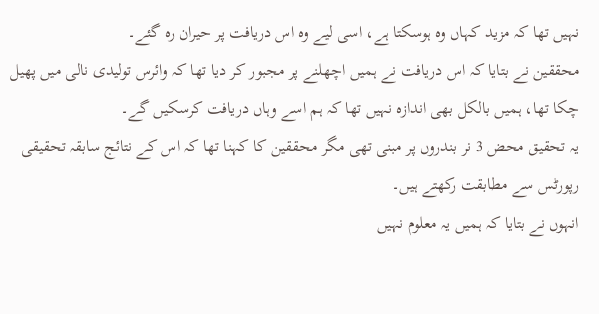نہیں تھا کہ مزید کہاں وہ ہوسکتا ہے، اسی لیے وہ اس دریافت پر حیران رہ گئے۔
محققین نے بتایا کہ اس دریافت نے ہمیں اچھلنے پر مجبور کر دیا تھا کہ وائرس تولیدی نالی میں پھیل چکا تھا، ہمیں بالکل بھی اندازہ نہیں تھا کہ ہم اسے وہاں دریافت کرسکیں گے۔
یہ تحقیق محض 3 نر بندروں پر مبنی تھی مگر محققین کا کہنا تھا کہ اس کے نتائج سابقہ تحقیقی رپورٹس سے مطابقت رکھتے ہیں۔
انہوں نے بتایا کہ ہمیں یہ معلوم نہیں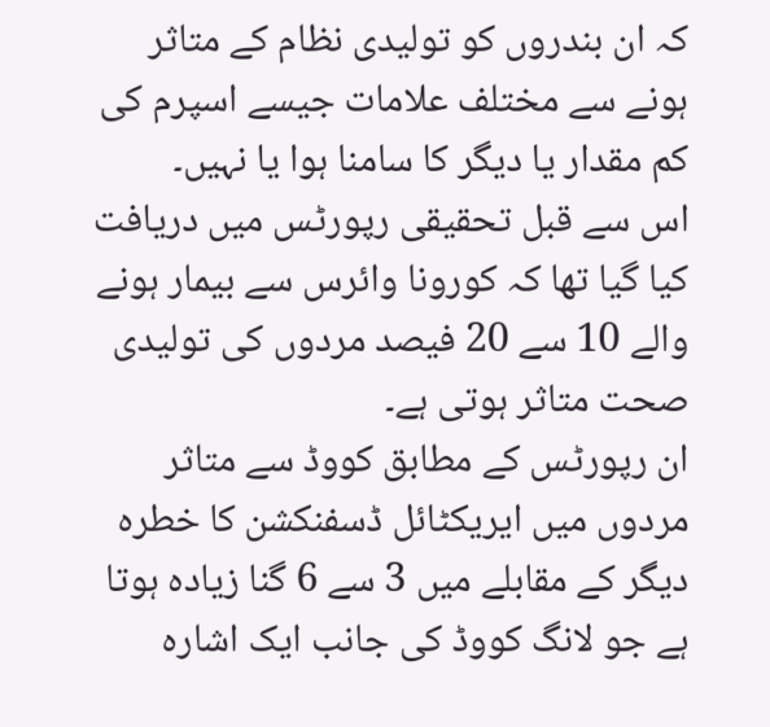کہ ان بندروں کو تولیدی نظام کے متاثر ہونے سے مختلف علامات جیسے اسپرم کی کم مقدار یا دیگر کا سامنا ہوا یا نہیں۔
اس سے قبل تحقیقی رپورٹس میں دریافت کیا گیا تھا کہ کورونا وائرس سے بیمار ہونے والے 10 سے 20 فیصد مردوں کی تولیدی صحت متاثر ہوتی ہے۔
ان رپورٹس کے مطابق کووڈ سے متاثر مردوں میں ایریکٹائل ڈسفنکشن کا خطرہ دیگر کے مقابلے میں 3 سے 6 گنا زیادہ ہوتا ہے جو لانگ کووڈ کی جانب ایک اشارہ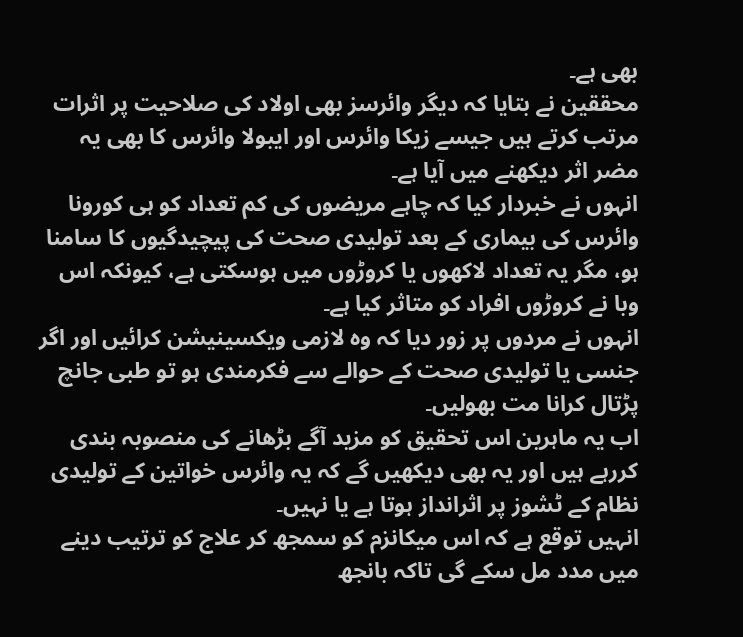بھی ہے۔
محققین نے بتایا کہ دیگر وائرسز بھی اولاد کی صلاحیت پر اثرات مرتب کرتے ہیں جیسے زیکا وائرس اور ایبولا وائرس کا بھی یہ مضر اثر دیکھنے میں آیا ہے۔
انہوں نے خبردار کیا کہ چاہے مریضوں کی کم تعداد کو ہی کورونا وائرس کی بیماری کے بعد تولیدی صحت کی پیچیدگیوں کا سامنا ہو، مگر یہ تعداد لاکھوں یا کروڑوں میں ہوسکتی ہے، کیونکہ اس وبا نے کروڑوں افراد کو متاثر کیا ہے۔
انہوں نے مردوں پر زور دیا کہ وہ لازمی ویکسینیشن کرائیں اور اگر جنسی یا تولیدی صحت کے حوالے سے فکرمندی ہو تو طبی جانچ پڑتال کرانا مت بھولیں۔
اب یہ ماہرین اس تحقیق کو مزید آگے بڑھانے کی منصوبہ بندی کررہے ہیں اور یہ بھی دیکھیں گے کہ یہ وائرس خواتین کے تولیدی نظام کے ٹشوز پر اثرانداز ہوتا ہے یا نہیں۔
انہیں توقع ہے کہ اس میکانزم کو سمجھ کر علاج کو ترتیب دینے میں مدد مل سکے گی تاکہ بانجھ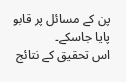پن کے مسائل پر قابو پایا جاسکے۔
اس تحقیق کے نتائج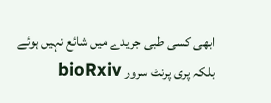ابھی کسی طبی جریدے میں شائع نہیں ہوئے بلکہ پری پرنٹ سرور bioRxiv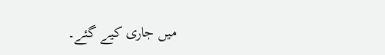میں جاری کیے گئے۔